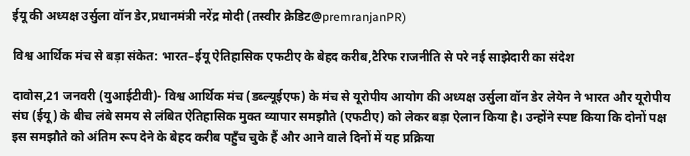ईयू की अध्यक्ष उर्सुला वॉन डेर,प्रधानमंत्री नरेंद्र मोदी (तस्वीर क्रेडिट@premranjanPR)

विश्व आर्थिक मंच से बड़ा संकेत: भारत–ईयू ऐतिहासिक एफटीए के बेहद करीब,टैरिफ राजनीति से परे नई साझेदारी का संदेश

दावोस,21 जनवरी (युआईटीवी)- विश्व आर्थिक मंच (डब्ल्यूईएफ) के मंच से यूरोपीय आयोग की अध्यक्ष उर्सुला वॉन डेर लेयेन ने भारत और यूरोपीय संघ (ईयू) के बीच लंबे समय से लंबित ऐतिहासिक मुक्त व्यापार समझौते (एफटीए) को लेकर बड़ा ऐलान किया है। उन्होंने स्पष्ट किया कि दोनों पक्ष इस समझौते को अंतिम रूप देने के बेहद करीब पहुँच चुके हैं और आने वाले दिनों में यह प्रक्रिया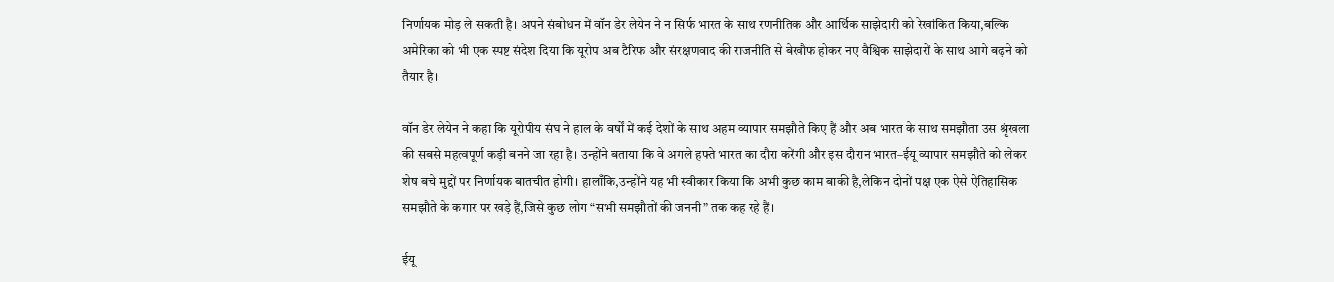निर्णायक मोड़ ले सकती है। अपने संबोधन में वॉन डेर लेयेन ने न सिर्फ भारत के साथ रणनीतिक और आर्थिक साझेदारी को रेखांकित किया,बल्कि अमेरिका को भी एक स्पष्ट संदेश दिया कि यूरोप अब टैरिफ और संरक्षणवाद की राजनीति से बेखौफ होकर नए वैश्विक साझेदारों के साथ आगे बढ़ने को तैयार है।

वॉन डेर लेयेन ने कहा कि यूरोपीय संघ ने हाल के वर्षों में कई देशों के साथ अहम व्यापार समझौते किए हैं और अब भारत के साथ समझौता उस श्रृंखला की सबसे महत्वपूर्ण कड़ी बनने जा रहा है। उन्होंने बताया कि वे अगले हफ्ते भारत का दौरा करेंगी और इस दौरान भारत–ईयू व्यापार समझौते को लेकर शेष बचे मुद्दों पर निर्णायक बातचीत होगी। हालाँकि,उन्होंने यह भी स्वीकार किया कि अभी कुछ काम बाकी है,लेकिन दोनों पक्ष एक ऐसे ऐतिहासिक समझौते के कगार पर खड़े हैं,जिसे कुछ लोग “सभी समझौतों की जननी” तक कह रहे हैं।

ईयू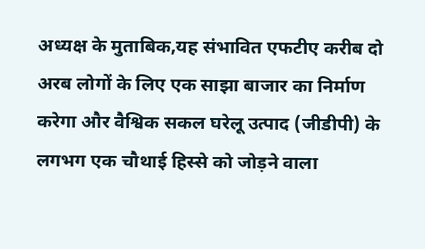अध्यक्ष के मुताबिक,यह संभावित एफटीए करीब दो अरब लोगों के लिए एक साझा बाजार का निर्माण करेगा और वैश्विक सकल घरेलू उत्पाद (जीडीपी) के लगभग एक चौथाई हिस्से को जोड़ने वाला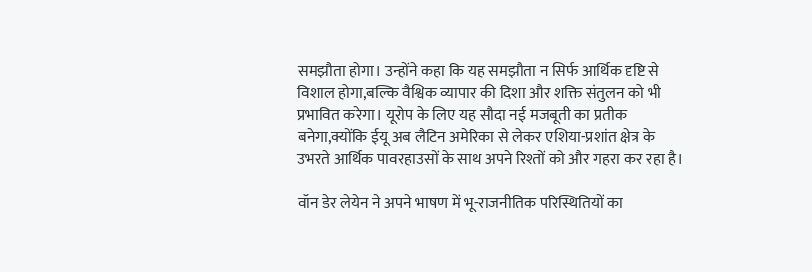समझौता होगा। उन्होंने कहा कि यह समझौता न सिर्फ आर्थिक दृष्टि से विशाल होगा,बल्कि वैश्विक व्यापार की दिशा और शक्ति संतुलन को भी प्रभावित करेगा। यूरोप के लिए यह सौदा नई मजबूती का प्रतीक बनेगा,क्योंकि ईयू अब लैटिन अमेरिका से लेकर एशिया-प्रशांत क्षेत्र के उभरते आर्थिक पावरहाउसों के साथ अपने रिश्तों को और गहरा कर रहा है।

वॉन डेर लेयेन ने अपने भाषण में भू-राजनीतिक परिस्थितियों का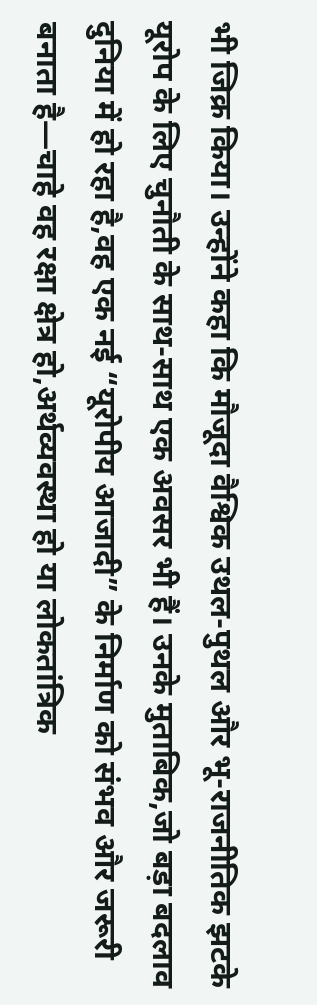भी जिक्र किया। उन्होंने कहा कि मौजूदा वैश्विक उथल-पुथल और भू-राजनीतिक झटके यूरोप के लिए चुनौती के साथ-साथ एक अवसर भी हैं। उनके मुताबिक,जो बड़ा बदलाव दुनिया में हो रहा है,वह एक नई “यूरोपीय आजादी” के निर्माण को संभव और जरूरी बनाता है—चाहे वह रक्षा क्षेत्र हो,अर्थव्यवस्था हो या लोकतांत्रिक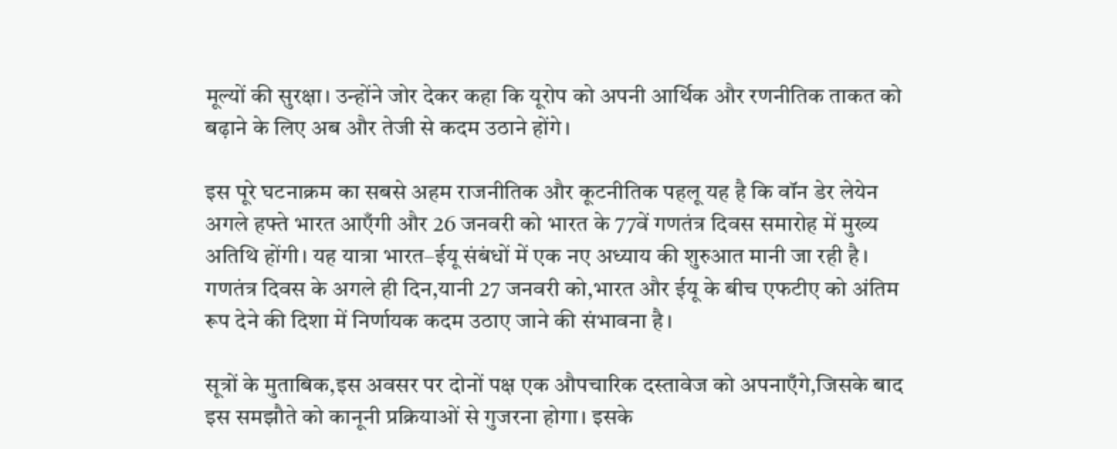मूल्यों की सुरक्षा। उन्होंने जोर देकर कहा कि यूरोप को अपनी आर्थिक और रणनीतिक ताकत को बढ़ाने के लिए अब और तेजी से कदम उठाने होंगे।

इस पूरे घटनाक्रम का सबसे अहम राजनीतिक और कूटनीतिक पहलू यह है कि वॉन डेर लेयेन अगले हफ्ते भारत आएँगी और 26 जनवरी को भारत के 77वें गणतंत्र दिवस समारोह में मुख्य अतिथि होंगी। यह यात्रा भारत–ईयू संबंधों में एक नए अध्याय की शुरुआत मानी जा रही है। गणतंत्र दिवस के अगले ही दिन,यानी 27 जनवरी को,भारत और ईयू के बीच एफटीए को अंतिम रूप देने की दिशा में निर्णायक कदम उठाए जाने की संभावना है।

सूत्रों के मुताबिक,इस अवसर पर दोनों पक्ष एक औपचारिक दस्तावेज को अपनाएँगे,जिसके बाद इस समझौते को कानूनी प्रक्रियाओं से गुजरना होगा। इसके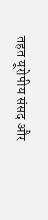तहत यूरोपीय संसद और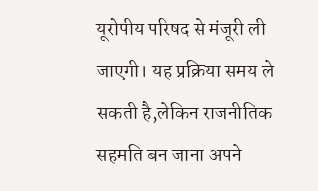यूरोपीय परिषद से मंजूरी ली जाएगी। यह प्रक्रिया समय ले सकती है,लेकिन राजनीतिक सहमति बन जाना अपने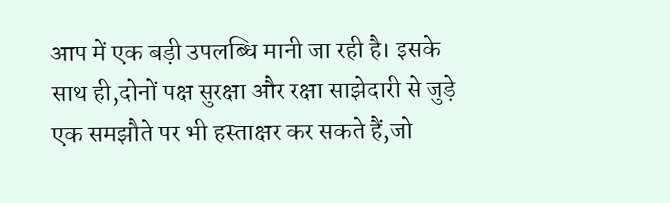आप में एक बड़ी उपलब्धि मानी जा रही है। इसके साथ ही,दोनों पक्ष सुरक्षा और रक्षा साझेदारी से जुड़े एक समझौते पर भी हस्ताक्षर कर सकते हैं,जो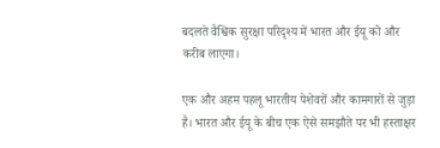बदलते वैश्विक सुरक्षा परिदृश्य में भारत और ईयू को और करीब लाएगा।

एक और अहम पहलू भारतीय पेशेवरों और कामगारों से जुड़ा है। भारत और ईयू के बीच एक ऐसे समझौते पर भी हस्ताक्षर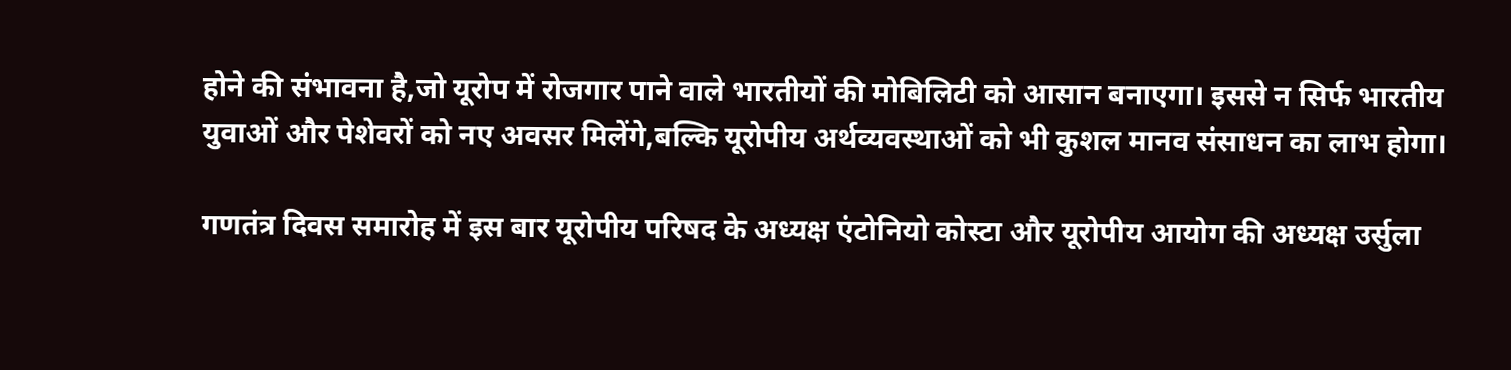होने की संभावना है,जो यूरोप में रोजगार पाने वाले भारतीयों की मोबिलिटी को आसान बनाएगा। इससे न सिर्फ भारतीय युवाओं और पेशेवरों को नए अवसर मिलेंगे,बल्कि यूरोपीय अर्थव्यवस्थाओं को भी कुशल मानव संसाधन का लाभ होगा।

गणतंत्र दिवस समारोह में इस बार यूरोपीय परिषद के अध्यक्ष एंटोनियो कोस्टा और यूरोपीय आयोग की अध्यक्ष उर्सुला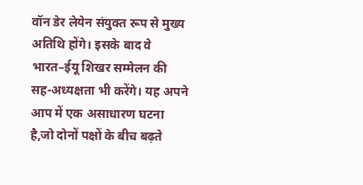वॉन डेर लेयेन संयुक्त रूप से मुख्य अतिथि होंगे। इसके बाद वे भारत–ईयू शिखर सम्मेलन की सह-अध्यक्षता भी करेंगे। यह अपने आप में एक असाधारण घटना है,जो दोनों पक्षों के बीच बढ़ते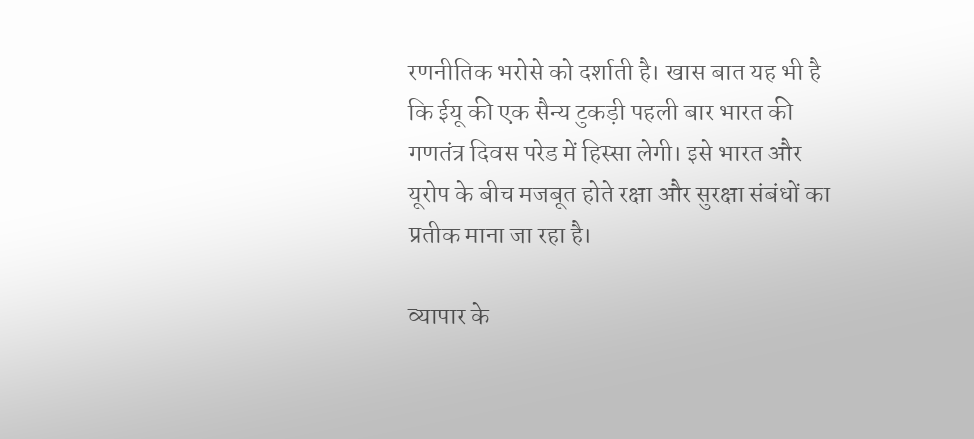रणनीतिक भरोसे को दर्शाती है। खास बात यह भी है कि ईयू की एक सैन्य टुकड़ी पहली बार भारत की गणतंत्र दिवस परेड में हिस्सा लेगी। इसे भारत और यूरोप के बीच मजबूत होते रक्षा और सुरक्षा संबंधों का प्रतीक माना जा रहा है।

व्यापार के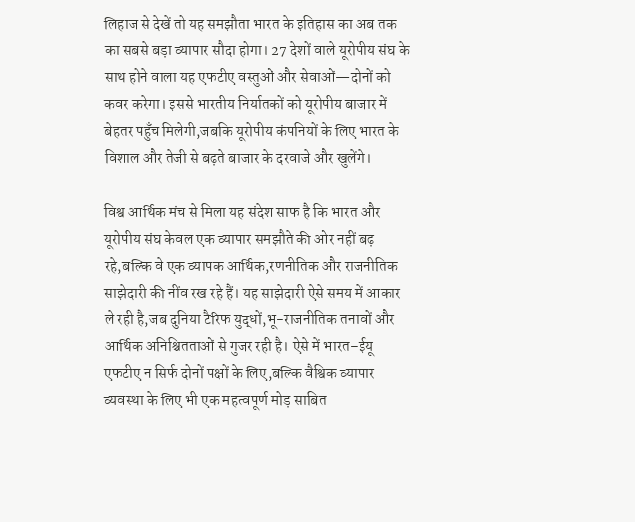लिहाज से देखें तो यह समझौता भारत के इतिहास का अब तक का सबसे बड़ा व्यापार सौदा होगा। 27 देशों वाले यूरोपीय संघ के साथ होने वाला यह एफटीए वस्तुओं और सेवाओं—दोनों को कवर करेगा। इससे भारतीय निर्यातकों को यूरोपीय बाजार में बेहतर पहुँच मिलेगी,जबकि यूरोपीय कंपनियों के लिए भारत के विशाल और तेजी से बढ़ते बाजार के दरवाजे और खुलेंगे।

विश्व आर्थिक मंच से मिला यह संदेश साफ है कि भारत और यूरोपीय संघ केवल एक व्यापार समझौते की ओर नहीं बढ़ रहे,बल्कि वे एक व्यापक आर्थिक,रणनीतिक और राजनीतिक साझेदारी की नींव रख रहे हैं। यह साझेदारी ऐसे समय में आकार ले रही है,जब दुनिया टैरिफ युद्धों,भू-राजनीतिक तनावों और आर्थिक अनिश्चितताओं से गुजर रही है। ऐसे में भारत–ईयू एफटीए न सिर्फ दोनों पक्षों के लिए,बल्कि वैश्विक व्यापार व्यवस्था के लिए भी एक महत्वपूर्ण मोड़ साबित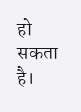हो सकता है।